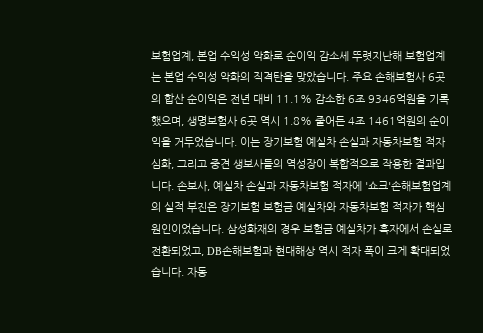보험업계, 본업 수익성 악화로 순이익 감소세 뚜렷지난해 보험업계는 본업 수익성 악화의 직격탄을 맞았습니다. 주요 손해보험사 6곳의 합산 순이익은 전년 대비 11.1% 감소한 6조 9346억원을 기록했으며, 생명보험사 6곳 역시 1.8% 줄어든 4조 1461억원의 순이익을 거두었습니다. 이는 장기보험 예실차 손실과 자동차보험 적자 심화, 그리고 중견 생보사들의 역성장이 복합적으로 작용한 결과입니다. 손보사, 예실차 손실과 자동차보험 적자에 '쇼크'손해보험업계의 실적 부진은 장기보험 보험금 예실차와 자동차보험 적자가 핵심 원인이었습니다. 삼성화재의 경우 보험금 예실차가 흑자에서 손실로 전환되었고, DB손해보험과 현대해상 역시 적자 폭이 크게 확대되었습니다. 자동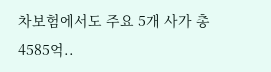차보험에서도 주요 5개 사가 총 4585억..